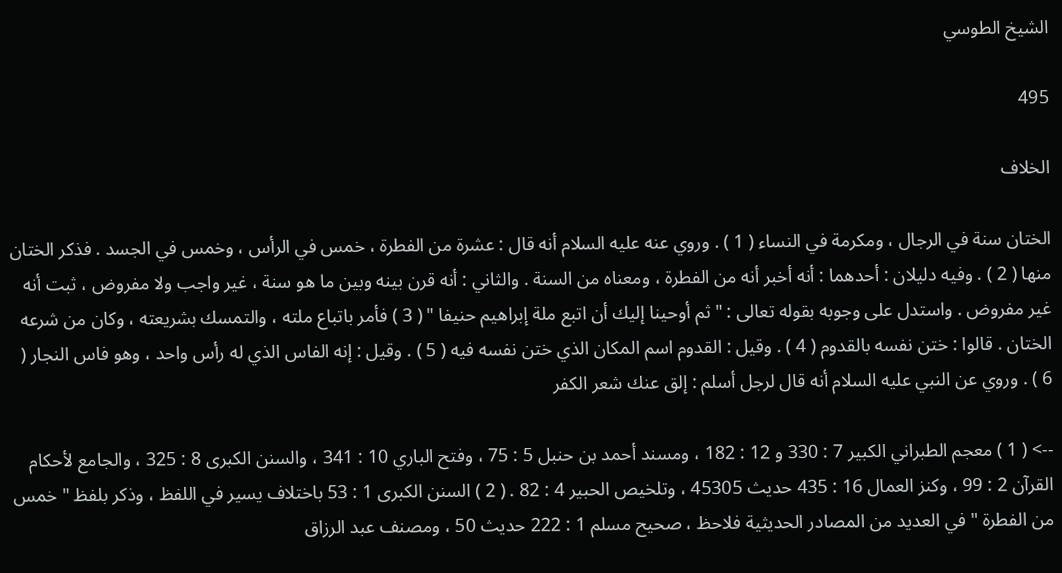الشيخ الطوسي

495

الخلاف

الختان سنة في الرجال ، ومكرمة في النساء ( 1 ) . وروي عنه عليه السلام أنه قال : عشرة من الفطرة ، خمس في الرأس ، وخمس في الجسد . فذكر الختان منها ( 2 ) . وفيه دليلان : أحدهما : أنه أخبر أنه من الفطرة ، ومعناه من السنة . والثاني : أنه قرن بينه وبين ما هو سنة ، غير واجب ولا مفروض ، ثبت أنه غير مفروض . واستدل على وجوبه بقوله تعالى : " ثم أوحينا إليك أن اتبع ملة إبراهيم حنيفا " ( 3 ) فأمر باتباع ملته ، والتمسك بشريعته ، وكان من شرعه الختان . قالوا : ختن نفسه بالقدوم ( 4 ) . وقيل : القدوم اسم المكان الذي ختن نفسه فيه ( 5 ) . وقيل : إنه الفاس الذي له رأس واحد ، وهو فاس النجار ( 6 ) . وروي عن النبي عليه السلام أنه قال لرجل أسلم : إلق عنك شعر الكفر

--> ( 1 ) معجم الطبراني الكبير 7 : 330 و 12 : 182 ، ومسند أحمد بن حنبل 5 : 75 ، وفتح الباري 10 : 341 ، والسنن الكبرى 8 : 325 ، والجامع لأحكام القرآن 2 : 99 ، وكنز العمال 16 : 435 حديث 45305 ، وتلخيص الحبير 4 : 82 . ( 2 ) السنن الكبرى 1 : 53 باختلاف يسير في اللفظ ، وذكر بلفظ " خمس من الفطرة " في العديد من المصادر الحديثية فلاحظ ، صحيح مسلم 1 : 222 حديث 50 ، ومصنف عبد الرزاق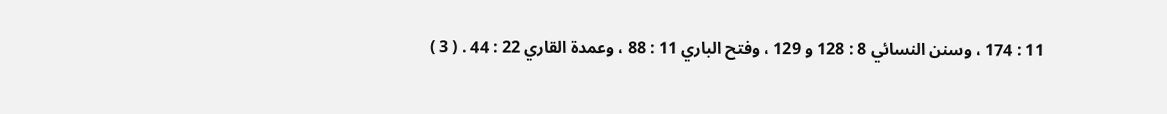11 : 174 ، وسنن النسائي 8 : 128 و 129 ، وفتح الباري 11 : 88 ، وعمدة القاري 22 : 44 . ( 3 )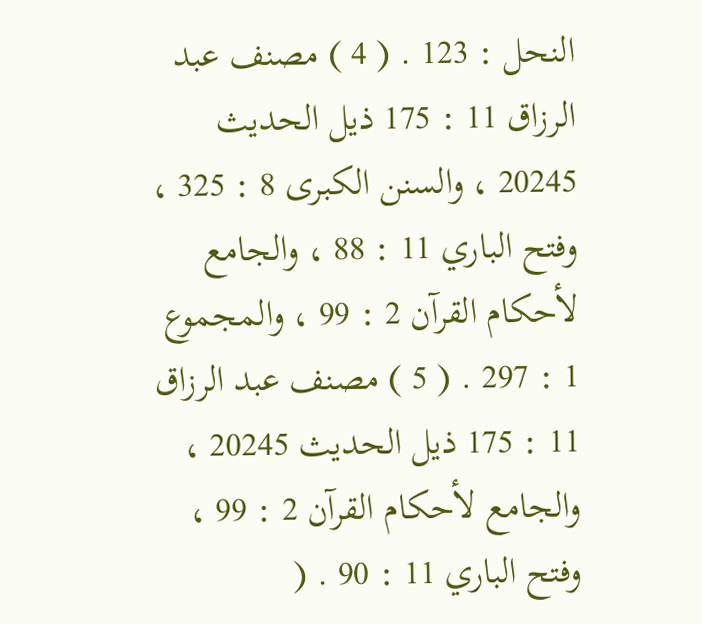النحل : 123 . ( 4 ) مصنف عبد الرزاق 11 : 175 ذيل الحديث 20245 ، والسنن الكبرى 8 : 325 ، وفتح الباري 11 : 88 ، والجامع لأحكام القرآن 2 : 99 ، والمجموع 1 : 297 . ( 5 ) مصنف عبد الرزاق 11 : 175 ذيل الحديث 20245 ، والجامع لأحكام القرآن 2 : 99 ، وفتح الباري 11 : 90 . (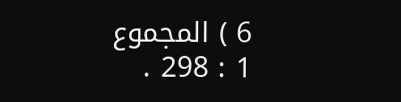6 ) المجموع 1 : 298 .